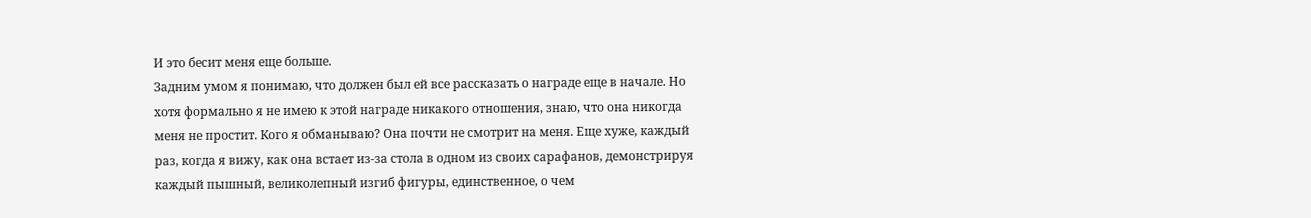И это бесит меня еще больше.
Задним умом я понимаю, что должен был ей все рассказать о награде еще в начале. Но хотя формально я не имею к этой награде никакого отношения, знаю, что она никогда меня не простит. Кого я обманываю? Она почти не смотрит на меня. Еще хуже, каждый раз, когда я вижу, как она встает из-за стола в одном из своих сарафанов, демонстрируя каждый пышный, великолепный изгиб фигуры, единственное, о чем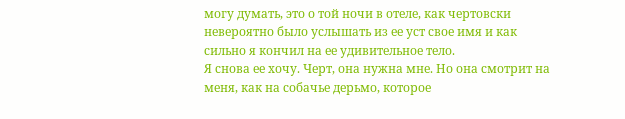могу думать, это о той ночи в отеле, как чертовски невероятно было услышать из ее уст свое имя и как сильно я кончил на ее удивительное тело.
Я снова ее хочу. Черт, она нужна мне. Но она смотрит на меня, как на собачье дерьмо, которое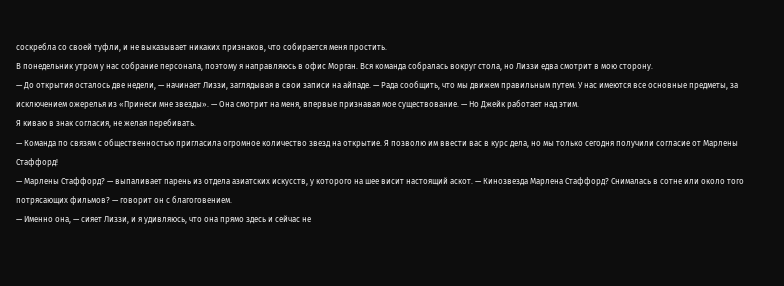соскребла со своей туфли, и не выказывает никаких признаков, что собирается меня простить.
В понедельник утром у нас собрание персонала, поэтому я направляюсь в офис Морган. Вся команда собралась вокруг стола, но Лиззи едва смотрит в мою сторону.
— До открытия осталось две недели, — начинает Лиззи, заглядывая в свои записи на айпаде. — Рада сообщить, что мы движем правильным путем. У нас имеются все основные предметы, за исключением ожерелья из «Принеси мне звезды». — Она смотрит на меня, впервые признавая мое существование. — Но Джейк работает над этим.
Я киваю в знак согласия, не желая перебивать.
— Команда по связям с общественностью пригласила огромное количество звезд на открытие. Я позволю им ввести вас в курс дела, но мы только сегодня получили согласие от Марлены Стаффорд!
— Марлены Стаффорд? — выпаливает парень из отдела азиатских искусств, у которого на шее висит настоящий аскот. — Кинозвезда Марлена Стаффорд? Снималась в сотне или около того потрясающих фильмов? — говорит он с благоговением.
— Именно она, — сияет Лиззи, и я удивляюсь, что она прямо здесь и сейчас не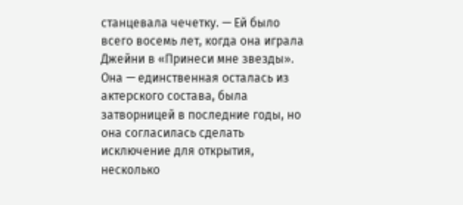станцевала чечетку. — Ей было всего восемь лет, когда она играла Джейни в «Принеси мне звезды». Она — единственная осталась из актерского состава, была затворницей в последние годы, но она согласилась сделать исключение для открытия, несколько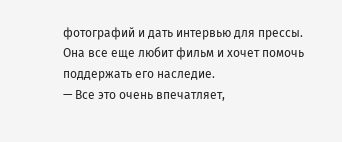фотографий и дать интервью для прессы. Она все еще любит фильм и хочет помочь поддержать его наследие.
— Все это очень впечатляет,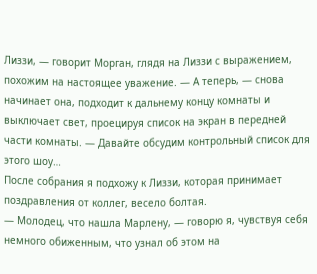Лиззи, — говорит Морган, глядя на Лиззи с выражением, похожим на настоящее уважение. — А теперь, — снова начинает она, подходит к дальнему концу комнаты и выключает свет, проецируя список на экран в передней части комнаты. — Давайте обсудим контрольный список для этого шоу…
После собрания я подхожу к Лиззи, которая принимает поздравления от коллег, весело болтая.
— Молодец, что нашла Марлену, — говорю я, чувствуя себя немного обиженным, что узнал об этом на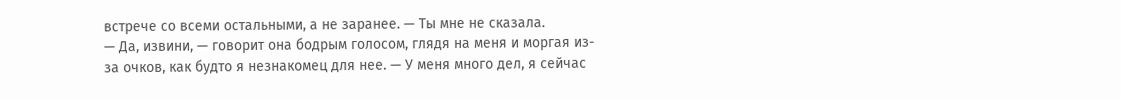встрече со всеми остальными, а не заранее. — Ты мне не сказала.
— Да, извини, — говорит она бодрым голосом, глядя на меня и моргая из-за очков, как будто я незнакомец для нее. — У меня много дел, я сейчас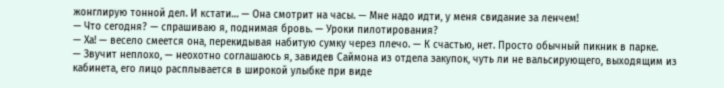жонглирую тонной дел. И кстати… — Она смотрит на часы. — Мне надо идти, у меня свидание за ленчем!
— Что сегодня? — спрашиваю я, поднимая бровь. — Уроки пилотирования?
— Ха! — весело смеется она, перекидывая набитую сумку через плечо. — К счастью, нет. Просто обычный пикник в парке.
— Звучит неплохо, — неохотно соглашаюсь я, завидев Саймона из отдела закупок, чуть ли не вальсирующего, выходящим из кабинета, его лицо расплывается в широкой улыбке при виде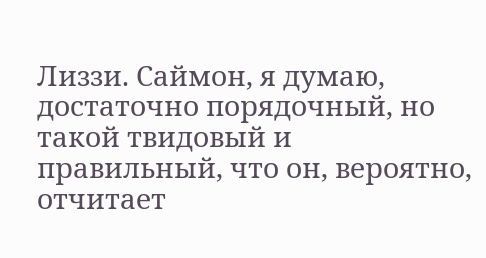Лиззи. Саймон, я думаю, достаточно порядочный, но такой твидовый и правильный, что он, вероятно, отчитает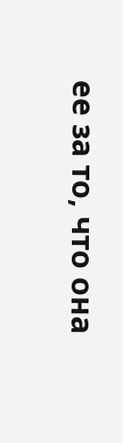ее за то, что она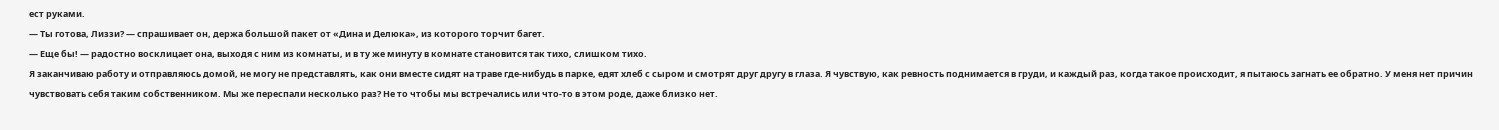ест руками.
— Ты готова, Лиззи? — спрашивает он, держа большой пакет от «Дина и Делюка», из которого торчит багет.
— Еще бы! — радостно восклицает она, выходя с ним из комнаты, и в ту же минуту в комнате становится так тихо, слишком тихо.
Я заканчиваю работу и отправляюсь домой, не могу не представлять, как они вместе сидят на траве где-нибудь в парке, едят хлеб с сыром и смотрят друг другу в глаза. Я чувствую, как ревность поднимается в груди, и каждый раз, когда такое происходит, я пытаюсь загнать ее обратно. У меня нет причин чувствовать себя таким собственником. Мы же переспали несколько раз? Не то чтобы мы встречались или что-то в этом роде, даже близко нет.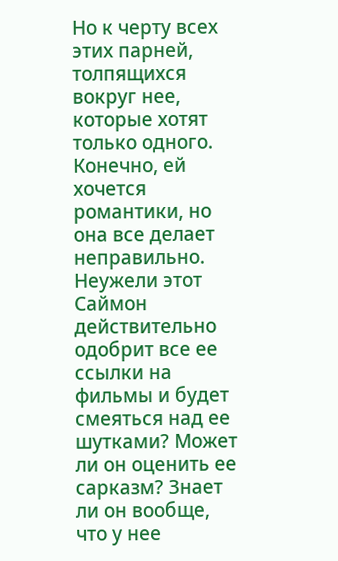Но к черту всех этих парней, толпящихся вокруг нее, которые хотят только одного. Конечно, ей хочется романтики, но она все делает неправильно. Неужели этот Саймон действительно одобрит все ее ссылки на фильмы и будет смеяться над ее шутками? Может ли он оценить ее сарказм? Знает ли он вообще, что у нее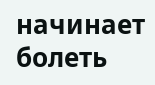начинает болеть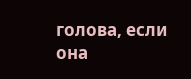голова, если она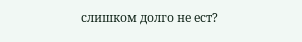слишком долго не ест?